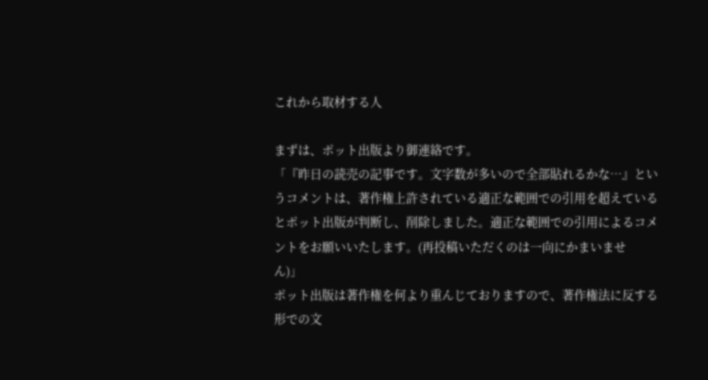これから取材する人

まずは、ポット出版より御連絡です。
「『昨日の読売の記事です。文字数が多いので全部貼れるかな…』というコメントは、著作権上許されている適正な範囲での引用を超えているとポット出版が判断し、削除しました。適正な範囲での引用によるコメントをお願いいたします。(再投稿いただくのは一向にかまいませ
ん)」
ポット出版は著作権を何より重んじておりますので、著作権法に反する形での文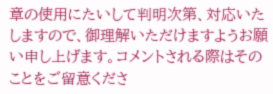章の使用にたいして判明次第、対応いたしますので、御理解いただけますようお願い申し上げます。コメントされる際はそのことをご留意くださ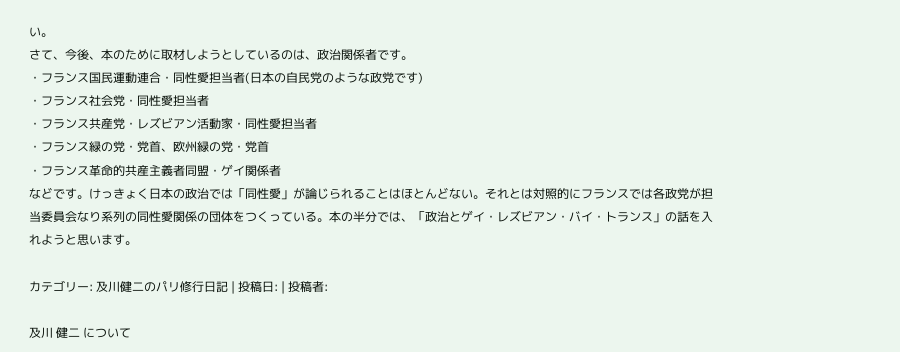い。
さて、今後、本のために取材しようとしているのは、政治関係者です。
・フランス国民運動連合・同性愛担当者(日本の自民党のような政党です)
・フランス社会党・同性愛担当者
・フランス共産党・レズビアン活動家・同性愛担当者
・フランス緑の党・党首、欧州緑の党・党首
・フランス革命的共産主義者同盟・ゲイ関係者
などです。けっきょく日本の政治では「同性愛」が論じられることはほとんどない。それとは対照的にフランスでは各政党が担当委員会なり系列の同性愛関係の団体をつくっている。本の半分では、「政治とゲイ・レズビアン・バイ・トランス」の話を入れようと思います。

カテゴリー: 及川健二のパリ修行日記 | 投稿日: | 投稿者:

及川 健二 について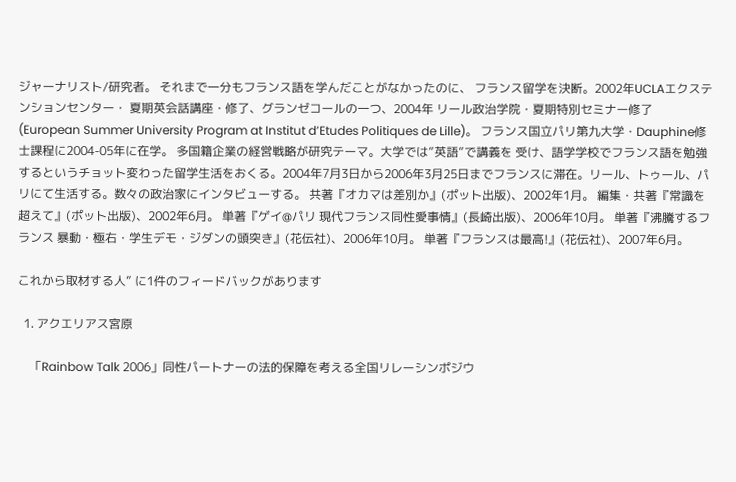ジャーナリスト/研究者。 それまで一分もフランス語を学んだことがなかったのに、 フランス留学を決断。2002年UCLAエクステンションセンター・ 夏期英会話講座・修了、グランゼコールの一つ、2004年 リール政治学院・夏期特別セミナー修了(European Summer University Program at Institut d’Etudes Politiques de Lille)。 フランス国立パリ第九大学・Dauphine修士課程に2004-05年に在学。 多国籍企業の経営戦略が研究テーマ。大学では”英語”で講義を 受け、語学学校でフランス語を勉強するというチョット変わった留学生活をおくる。2004年7月3日から2006年3月25日までフランスに滞在。リール、トゥール、パリにて生活する。数々の政治家にインタビューする。 共著『オカマは差別か』(ポット出版)、2002年1月。 編集・共著『常識を超えて』(ポット出版)、2002年6月。 単著『ゲイ@パリ 現代フランス同性愛事情』(長崎出版)、2006年10月。 単著『沸騰するフランス 暴動・極右・学生デモ・ジダンの頭突き』(花伝社)、2006年10月。 単著『フランスは最高!』(花伝社)、2007年6月。

これから取材する人” に1件のフィードバックがあります

  1. アクエリアス宮原

    「Rainbow Talk 2006」同性パートナーの法的保障を考える全国リレーシンポジウ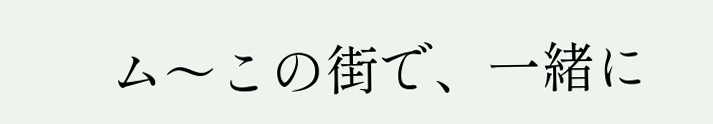ム〜この街で、一緒に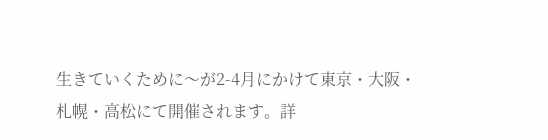生きていくために〜が2-4月にかけて東京・大阪・札幌・高松にて開催されます。詳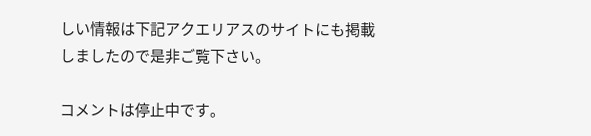しい情報は下記アクエリアスのサイトにも掲載しましたので是非ご覧下さい。

コメントは停止中です。